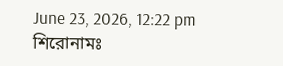June 23, 2026, 12:22 pm
শিরোনামঃ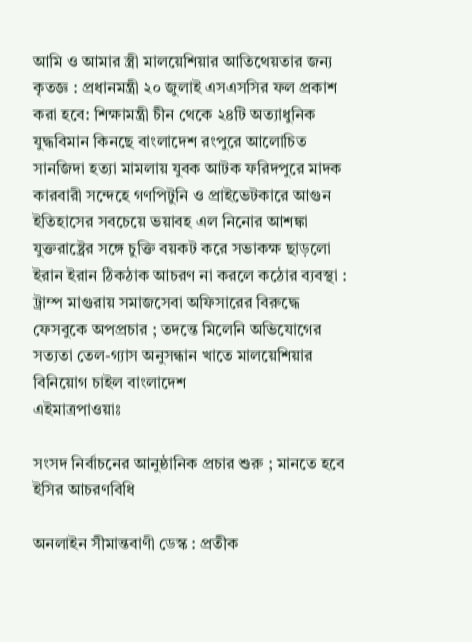আমি ও আমার স্ত্রী মালয়েশিয়ার আতিথেয়তার জন্য কৃতজ্ঞ : প্রধানমন্ত্রী ২০ জুলাই এসএসসির ফল প্রকাশ করা হবে: শিক্ষামন্ত্রী চীন থেকে ২৪টি অত্যাধুনিক যুদ্ধবিমান কিনছে বাংলাদেশ রংপুরে আলোচিত সানজিদা হত্যা মামলায় যুবক আটক ফরিদপুরে মাদক কারবারী সন্দেহে গণপিটুনি ও প্রাইভেটকারে আগুন ইতিহাসের সবচেয়ে ভয়াবহ এল নিনোর আশঙ্কা যুক্তরাষ্ট্রের সঙ্গে চুক্তি বয়কট করে সভাকক্ষ ছাড়লো ইরান ইরান ঠিকঠাক আচরণ না করলে কঠোর ব্যবস্থা : ট্রাম্প মাগুরায় সমাজসেবা অফিসারের বিরুদ্ধে ফেসবুকে অপপ্রচার ; তদন্তে মিলেনি অভিযোগের সত্যতা তেল-গ্যাস অনুসন্ধান খাতে মালয়েশিয়ার বিনিয়োগ চাইল বাংলাদেশ
এইমাত্রপাওয়াঃ

সংসদ নির্বাচনের আনুষ্ঠানিক প্রচার শুরু ; মানতে হবে ইসির আচরণবিধি

অনলাইন সীমান্তবাণী ডেস্ক : প্রতীক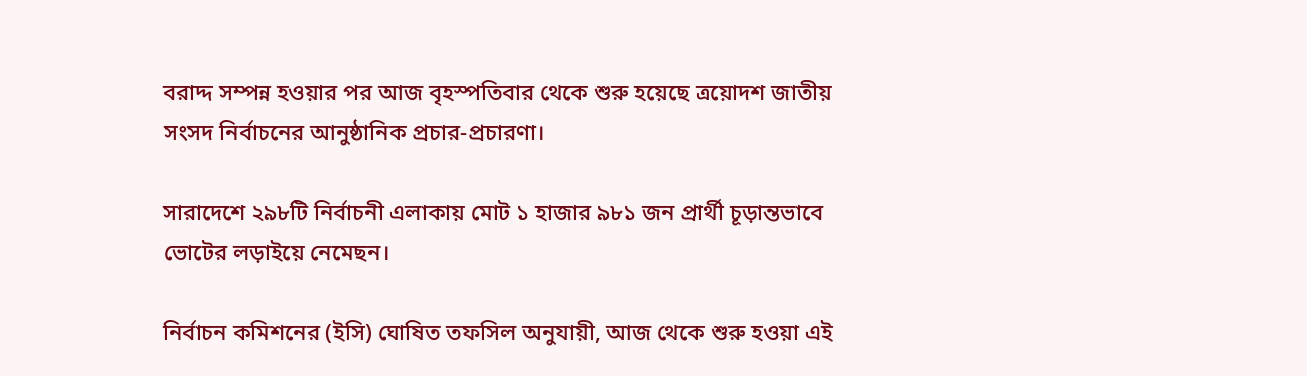বরাদ্দ সম্পন্ন হওয়ার পর আজ বৃহস্পতিবার থেকে শুরু হয়েছে ত্রয়োদশ জাতীয় সংসদ নির্বাচনের আনুষ্ঠানিক প্রচার-প্রচারণা।

সারাদেশে ২৯৮টি নির্বাচনী এলাকায় মোট ১ হাজার ৯৮১ জন প্রার্থী চূড়ান্তভাবে ভোটের লড়াইয়ে নেমেছন।

নির্বাচন কমিশনের (ইসি) ঘোষিত তফসিল অনুযায়ী, আজ থেকে শুরু হওয়া এই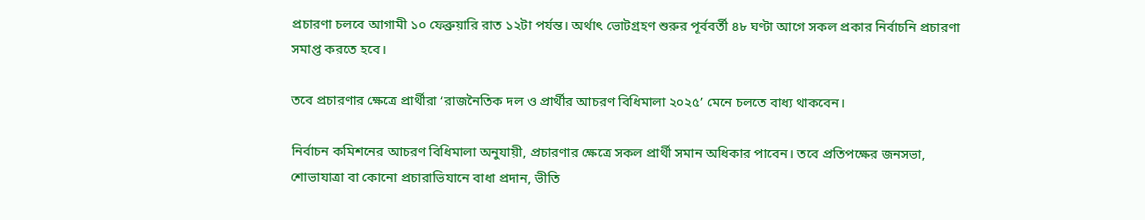প্রচারণা চলবে আগামী ১০ ফেব্রুয়ারি রাত ১২টা পর্যন্ত। অর্থাৎ ভোটগ্রহণ শুরুর পূর্ববর্তী ৪৮ ঘণ্টা আগে সকল প্রকার নির্বাচনি প্রচারণা সমাপ্ত করতে হবে।

তবে প্রচারণার ক্ষেত্রে প্রার্থীরা ‘রাজনৈতিক দল ও প্রার্থীর আচরণ বিধিমালা ২০২৫’ মেনে চলতে বাধ্য থাকবেন।

নির্বাচন কমিশনের আচরণ বিধিমালা অনুযায়ী, প্রচারণার ক্ষেত্রে সকল প্রার্থী সমান অধিকার পাবেন। তবে প্রতিপক্ষের জনসভা, শোভাযাত্রা বা কোনো প্রচারাভিযানে বাধা প্রদান, ভীতি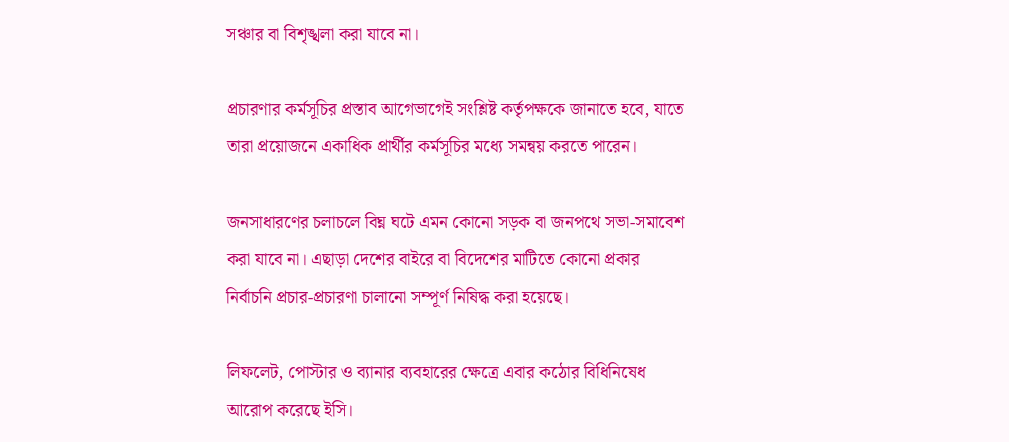সঞ্চার বা বিশৃঙ্খলা করা যাবে না।

প্রচারণার কর্মসূচির প্রস্তাব আগেভাগেই সংশ্লিষ্ট কর্তৃপক্ষকে জানাতে হবে, যাতে তারা প্রয়োজনে একাধিক প্রার্থীর কর্মসূচির মধ্যে সমন্বয় করতে পারেন।

জনসাধারণের চলাচলে বিঘ্ন ঘটে এমন কোনো সড়ক বা জনপথে সভা-সমাবেশ করা যাবে না। এছাড়া দেশের বাইরে বা বিদেশের মাটিতে কোনো প্রকার নির্বাচনি প্রচার-প্রচারণা চালানো সম্পূর্ণ নিষিদ্ধ করা হয়েছে।

লিফলেট, পোস্টার ও ব্যানার ব্যবহারের ক্ষেত্রে এবার কঠোর বিধিনিষেধ আরোপ করেছে ইসি।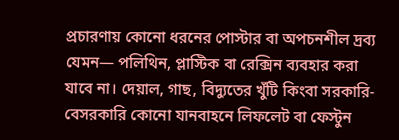প্রচারণায় কোনো ধরনের পোস্টার বা অপচনশীল দ্রব্য যেমন— পলিথিন, প্লাস্টিক বা রেক্সিন ব্যবহার করা যাবে না। দেয়াল, গাছ, বিদ্যুতের খুঁটি কিংবা সরকারি-বেসরকারি কোনো যানবাহনে লিফলেট বা ফেস্টুন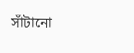সাঁটানো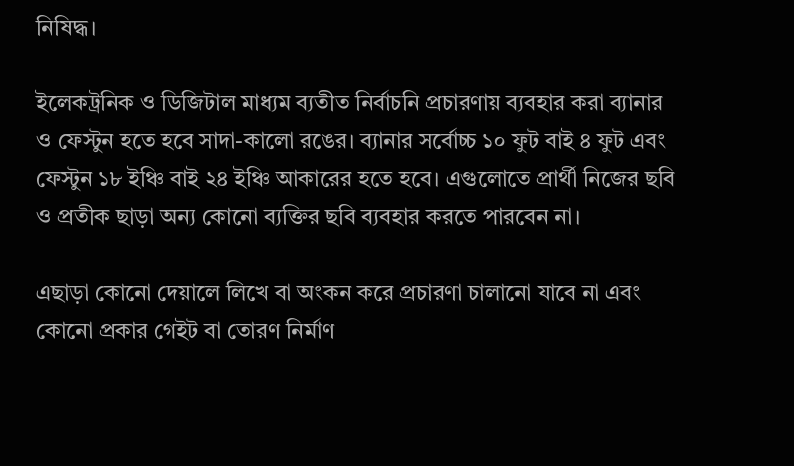নিষিদ্ধ।

ইলেকট্রনিক ও ডিজিটাল মাধ্যম ব্যতীত নির্বাচনি প্রচারণায় ব্যবহার করা ব্যানার ও ফেস্টুন হতে হবে সাদা-কালো রঙের। ব্যানার সর্বোচ্চ ১০ ফুট বাই ৪ ফুট এবং ফেস্টুন ১৮ ইঞ্চি বাই ২৪ ইঞ্চি আকারের হতে হবে। এগুলোতে প্রার্থী নিজের ছবি ও প্রতীক ছাড়া অন্য কোনো ব্যক্তির ছবি ব্যবহার করতে পারবেন না।

এছাড়া কোনো দেয়ালে লিখে বা অংকন করে প্রচারণা চালানো যাবে না এবং কোনো প্রকার গেইট বা তোরণ নির্মাণ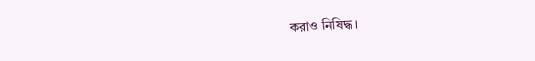করাও নিষিদ্ধ।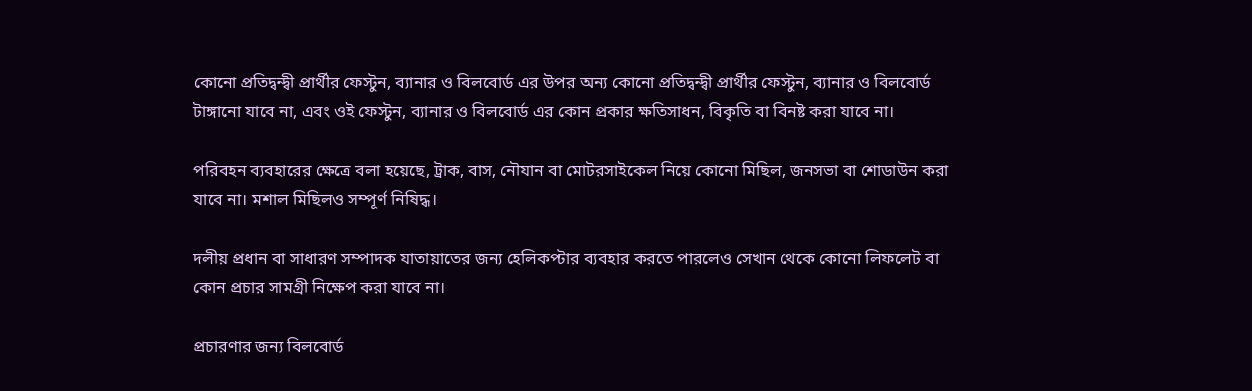কোনো প্রতিদ্বন্দ্বী প্রার্থীর ফেস্টুন, ব্যানার ও বিলবোর্ড এর উপর অন্য কোনো প্রতিদ্বন্দ্বী প্রার্থীর ফেস্টুন, ব্যানার ও বিলবোর্ড টাঙ্গানো যাবে না, এবং ওই ফেস্টুন, ব্যানার ও বিলবোর্ড এর কোন প্রকার ক্ষতিসাধন, বিকৃতি বা বিনষ্ট করা যাবে না।

পরিবহন ব্যবহারের ক্ষেত্রে বলা হয়েছে, ট্রাক, বাস, নৌযান বা মোটরসাইকেল নিয়ে কোনো মিছিল, জনসভা বা শোডাউন করা যাবে না। মশাল মিছিলও সম্পূর্ণ নিষিদ্ধ।

দলীয় প্রধান বা সাধারণ সম্পাদক যাতায়াতের জন্য হেলিকপ্টার ব্যবহার করতে পারলেও সেখান থেকে কোনো লিফলেট বা কোন প্রচার সামগ্রী নিক্ষেপ করা যাবে না।

প্রচারণার জন্য বিলবোর্ড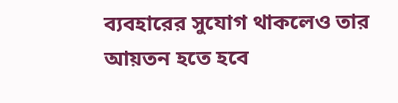ব্যবহারের সুযোগ থাকলেও তার আয়তন হতে হবে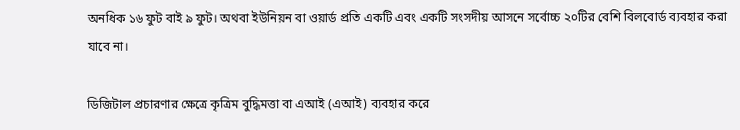অনধিক ১৬ ফুট বাই ৯ ফুট। অথবা ইউনিয়ন বা ওয়ার্ড প্রতি একটি এবং একটি সংসদীয় আসনে সর্বোচ্চ ২০টির বেশি বিলবোর্ড ব্যবহার করা যাবে না।

ডিজিটাল প্রচারণার ক্ষেত্রে কৃত্রিম বুদ্ধিমত্তা বা এআই (এআই) ব্যবহার করে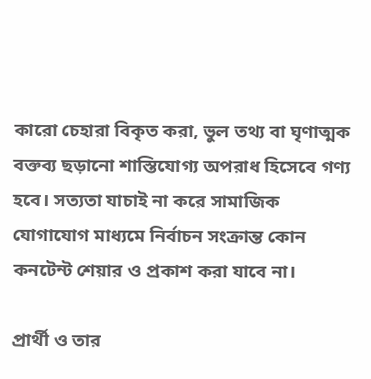কারো চেহারা বিকৃত করা, ভুল তথ্য বা ঘৃণাত্মক বক্তব্য ছড়ানো শাস্তিযোগ্য অপরাধ হিসেবে গণ্য হবে। সত্যতা যাচাই না করে সামাজিক যোগাযোগ মাধ্যমে নির্বাচন সংক্রান্ত কোন কনটেন্ট শেয়ার ও প্রকাশ করা যাবে না।

প্রার্থী ও তার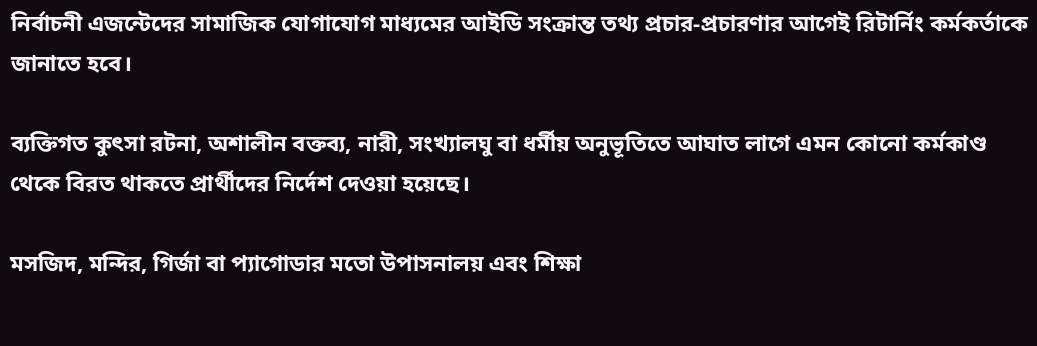নির্বাচনী এজন্টেদের সামাজিক যোগাযোগ মাধ্যমের আইডি সংক্রান্ত তথ্য প্রচার-প্রচারণার আগেই রিটার্নিং কর্মকর্তাকে জানাতে হবে।

ব্যক্তিগত কুৎসা রটনা, অশালীন বক্তব্য, নারী, সংখ্যালঘু বা ধর্মীয় অনুভূতিতে আঘাত লাগে এমন কোনো কর্মকাণ্ড থেকে বিরত থাকতে প্রার্থীদের নির্দেশ দেওয়া হয়েছে।

মসজিদ, মন্দির, গির্জা বা প্যাগোডার মতো উপাসনালয় এবং শিক্ষা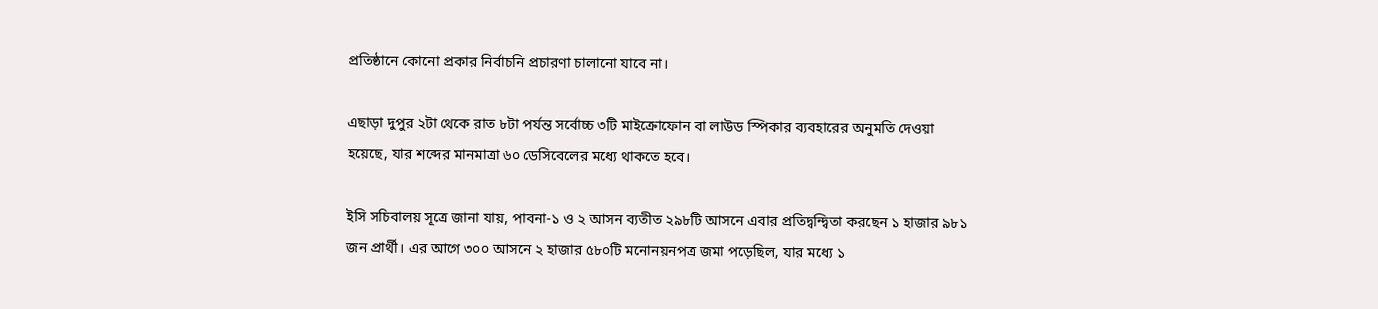প্রতিষ্ঠানে কোনো প্রকার নির্বাচনি প্রচারণা চালানো যাবে না।

এছাড়া দুপুর ২টা থেকে রাত ৮টা পর্যন্ত সর্বোচ্চ ৩টি মাইক্রোফোন বা লাউড স্পিকার ব্যবহারের অনুমতি দেওয়া হয়েছে, যার শব্দের মানমাত্রা ৬০ ডেসিবেলের মধ্যে থাকতে হবে।

ইসি সচিবালয় সূত্রে জানা যায়, পাবনা-১ ও ২ আসন ব্যতীত ২৯৮টি আসনে এবার প্রতিদ্বন্দ্বিতা করছেন ১ হাজার ৯৮১ জন প্রার্থী। এর আগে ৩০০ আসনে ২ হাজার ৫৮০টি মনোনয়নপত্র জমা পড়েছিল, যার মধ্যে ১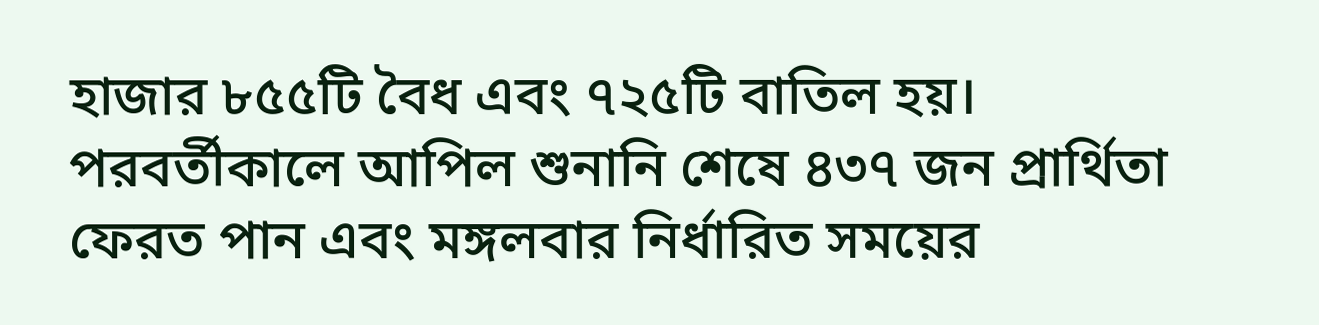হাজার ৮৫৫টি বৈধ এবং ৭২৫টি বাতিল হয়। পরবর্তীকালে আপিল শুনানি শেষে ৪৩৭ জন প্রার্থিতা ফেরত পান এবং মঙ্গলবার নির্ধারিত সময়ের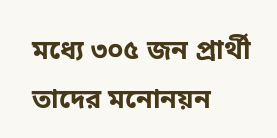মধ্যে ৩০৫ জন প্রার্থী তাদের মনোনয়ন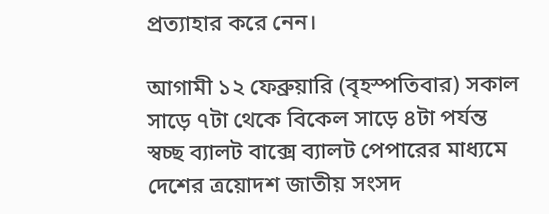প্রত্যাহার করে নেন।

আগামী ১২ ফেব্রুয়ারি (বৃহস্পতিবার) সকাল সাড়ে ৭টা থেকে বিকেল সাড়ে ৪টা পর্যন্ত স্বচ্ছ ব্যালট বাক্সে ব্যালট পেপারের মাধ্যমে দেশের ত্রয়োদশ জাতীয় সংসদ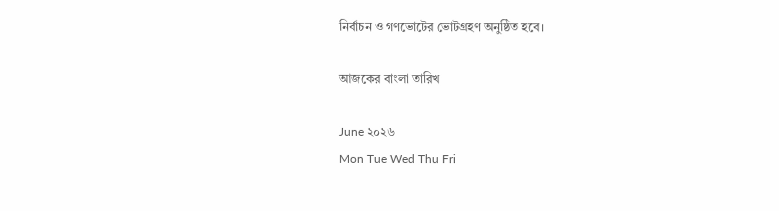নির্বাচন ও গণভোটের ভোটগ্রহণ অনুষ্ঠিত হবে।

আজকের বাংলা তারিখ

June ২০২৬
Mon Tue Wed Thu Fri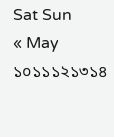Sat Sun
« May
১০১১১২১৩১৪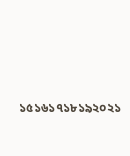১৫১৬১৭১৮১৯২০২১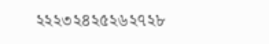২২২৩২৪২৫২৬২৭২৮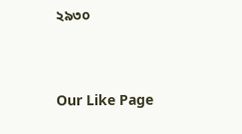২৯৩০


Our Like Page